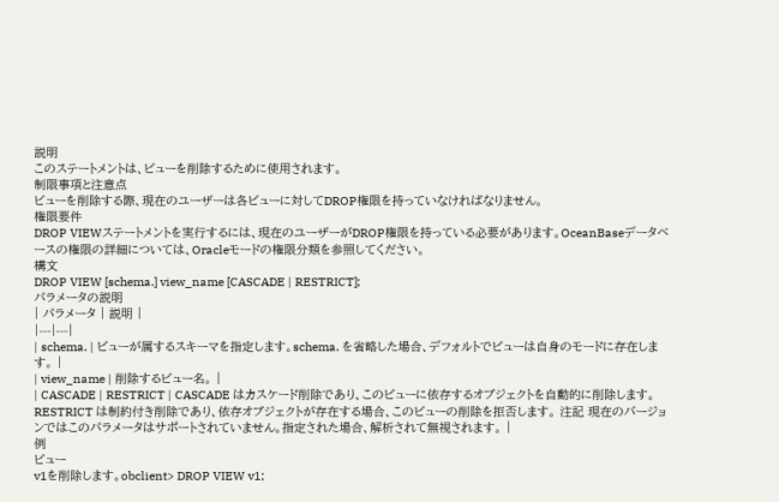説明
このステートメントは、ビューを削除するために使用されます。
制限事項と注意点
ビューを削除する際、現在のユーザーは各ビューに対してDROP権限を持っていなければなりません。
権限要件
DROP VIEWステートメントを実行するには、現在のユーザーがDROP権限を持っている必要があります。OceanBaseデータベースの権限の詳細については、Oracleモードの権限分類を参照してください。
構文
DROP VIEW [schema.] view_name [CASCADE | RESTRICT];
パラメータの説明
| パラメータ | 説明 |
|---|---|
| schema. | ビューが属するスキーマを指定します。schema. を省略した場合、デフォルトでビューは自身のモードに存在します。 |
| view_name | 削除するビュー名。 |
| CASCADE | RESTRICT | CASCADE はカスケード削除であり、このビューに依存するオブジェクトを自動的に削除します。 RESTRICT は制約付き削除であり、依存オブジェクトが存在する場合、このビューの削除を拒否します。 注記 現在のバージョンではこのパラメータはサポートされていません。指定された場合、解析されて無視されます。 |
例
ビュー
v1を削除します。obclient> DROP VIEW v1;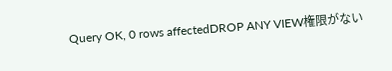Query OK, 0 rows affectedDROP ANY VIEW権限がない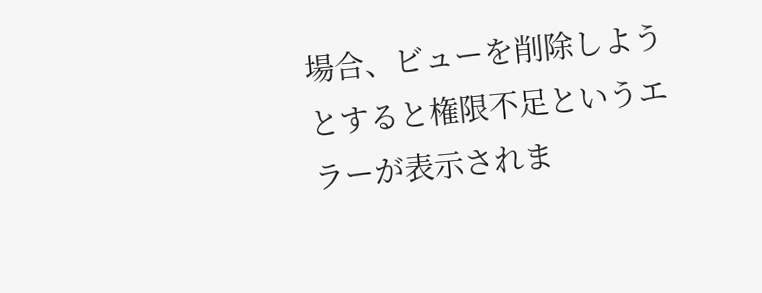場合、ビューを削除しようとすると権限不足というエラーが表示されま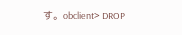す。obclient> DROP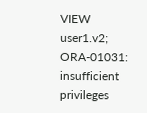VIEW user1.v2; ORA-01031: insufficient privileges